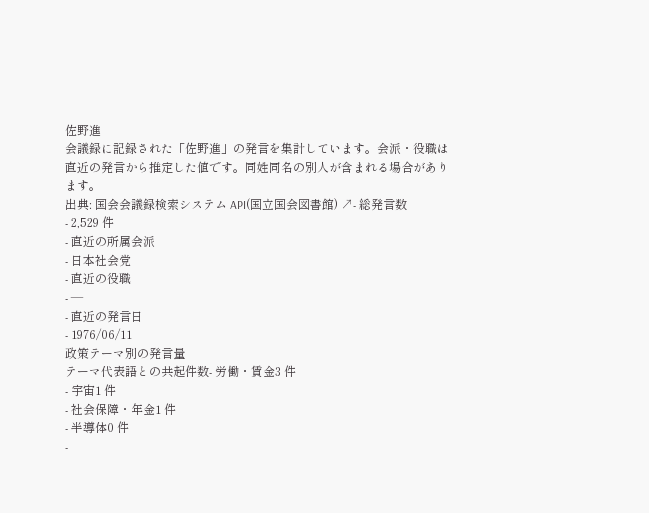佐野進
会議録に記録された「佐野進」の発言を集計しています。会派・役職は直近の発言から推定した値です。同姓同名の別人が含まれる場合があります。
出典: 国会会議録検索システム API(国立国会図書館) ↗- 総発言数
- 2,529 件
- 直近の所属会派
- 日本社会党
- 直近の役職
- —
- 直近の発言日
- 1976/06/11
政策テーマ別の発言量
テーマ代表語との共起件数- 労働・賃金3 件
- 宇宙1 件
- 社会保障・年金1 件
- 半導体0 件
-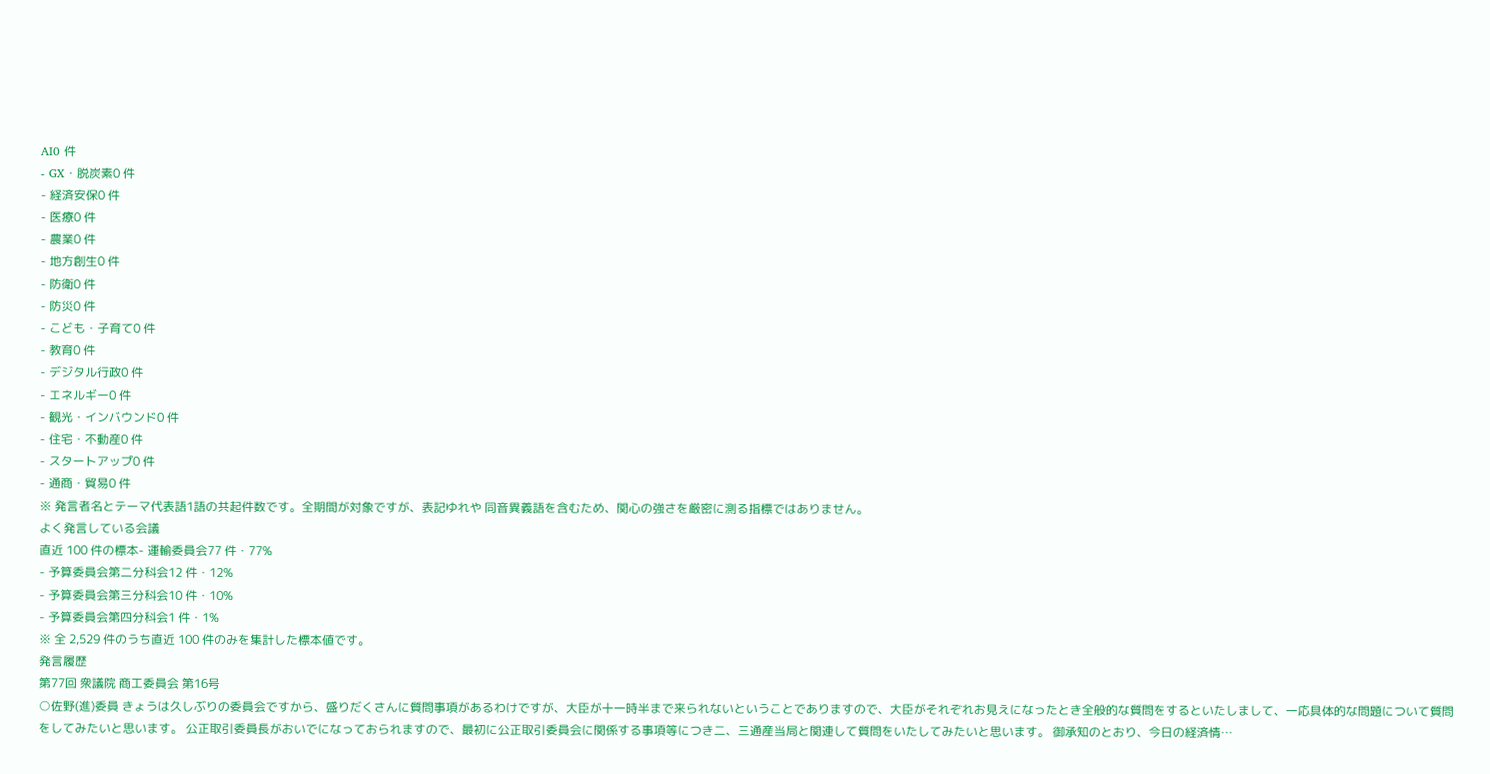AI0 件
- GX・脱炭素0 件
- 経済安保0 件
- 医療0 件
- 農業0 件
- 地方創生0 件
- 防衛0 件
- 防災0 件
- こども・子育て0 件
- 教育0 件
- デジタル行政0 件
- エネルギー0 件
- 観光・インバウンド0 件
- 住宅・不動産0 件
- スタートアップ0 件
- 通商・貿易0 件
※ 発言者名とテーマ代表語1語の共起件数です。全期間が対象ですが、表記ゆれや 同音異義語を含むため、関心の強さを厳密に測る指標ではありません。
よく発言している会議
直近 100 件の標本- 運輸委員会77 件・77%
- 予算委員会第二分科会12 件・12%
- 予算委員会第三分科会10 件・10%
- 予算委員会第四分科会1 件・1%
※ 全 2,529 件のうち直近 100 件のみを集計した標本値です。
発言履歴
第77回 衆議院 商工委員会 第16号
○佐野(進)委員 きょうは久しぶりの委員会ですから、盛りだくさんに質問事項があるわけですが、大臣が十一時半まで来られないということでありますので、大臣がそれぞれお見えになったとき全般的な質問をするといたしまして、一応具体的な問題について質問をしてみたいと思います。 公正取引委員長がおいでになっておられますので、最初に公正取引委員会に関係する事項等につき二、三通産当局と関連して質問をいたしてみたいと思います。 御承知のとおり、今日の経済情…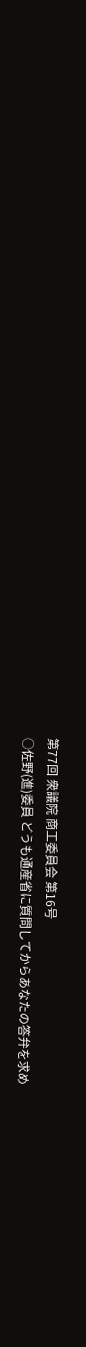第77回 衆議院 商工委員会 第16号
○佐野(進)委員 どうも通産省に質問してからあなたの答弁を求め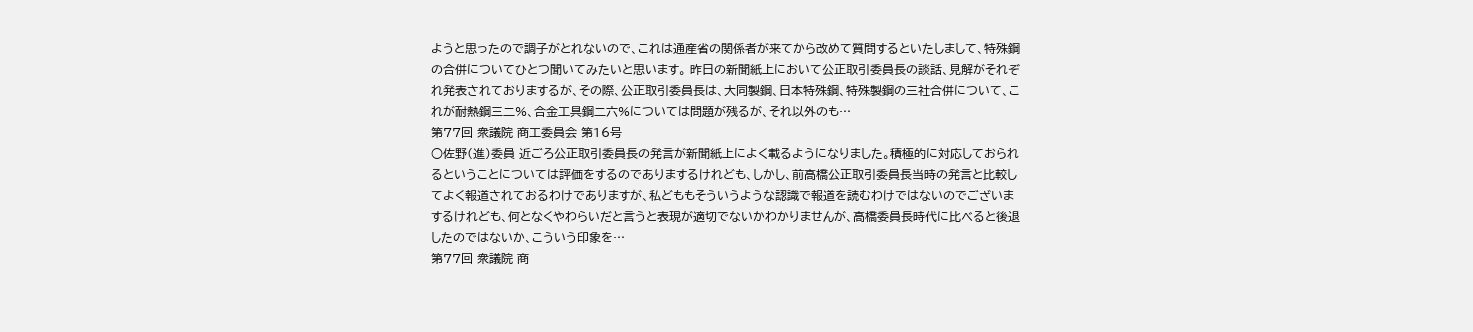ようと思ったので調子がとれないので、これは通産省の関係者が来てから改めて質問するといたしまして、特殊鋼の合併についてひとつ聞いてみたいと思います。 昨日の新聞紙上において公正取引委員長の談話、見解がそれぞれ発表されておりまするが、その際、公正取引委員長は、大同製鋼、日本特殊鋼、特殊製鋼の三社合併について、これが耐熱鋼三二%、合金工具鋼二六%については問題が残るが、それ以外のも…
第77回 衆議院 商工委員会 第16号
○佐野(進)委員 近ごろ公正取引委員長の発言が新聞紙上によく載るようになりました。積極的に対応しておられるということについては評価をするのでありまするけれども、しかし、前高橋公正取引委員長当時の発言と比較してよく報道されておるわけでありますが、私どももそういうような認識で報道を読むわけではないのでございまするけれども、何となくやわらいだと言うと表現が適切でないかわかりませんが、高橋委員長時代に比べると後退したのではないか、こういう印象を…
第77回 衆議院 商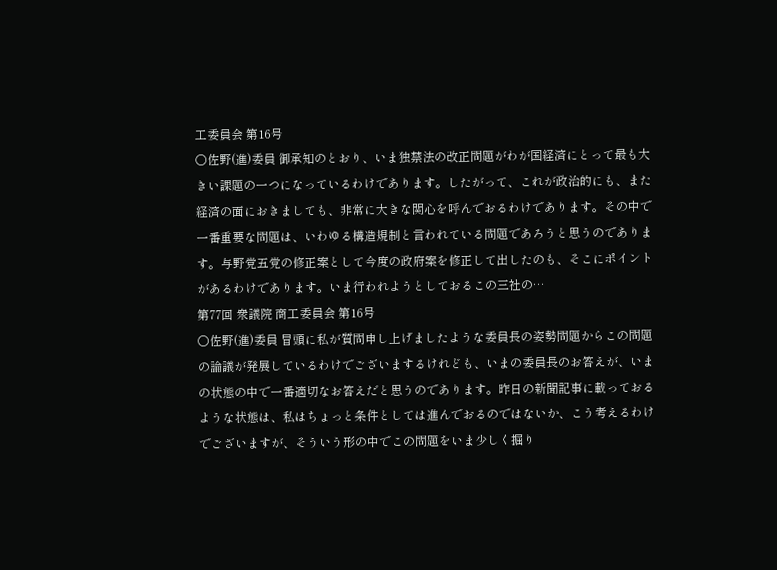工委員会 第16号
○佐野(進)委員 御承知のとおり、いま独禁法の改正問題がわが国経済にとって最も大きい課題の一つになっているわけであります。したがって、これが政治的にも、また経済の面におきましても、非常に大きな関心を呼んでおるわけであります。その中で一番重要な問題は、いわゆる構造規制と言われている問題であろうと思うのであります。与野党五党の修正案として今度の政府案を修正して出したのも、そこにポイントがあるわけであります。いま行われようとしておるこの三社の…
第77回 衆議院 商工委員会 第16号
○佐野(進)委員 冒頭に私が質問申し上げましたような委員長の姿勢問題からこの問題の論議が発展しているわけでございまするけれども、いまの委員長のお答えが、いまの状態の中で一番適切なお答えだと思うのであります。昨日の新聞記事に載っておるような状態は、私はちょっと条件としては進んでおるのではないか、こう考えるわけでございますが、そういう形の中でこの問題をいま少しく掘り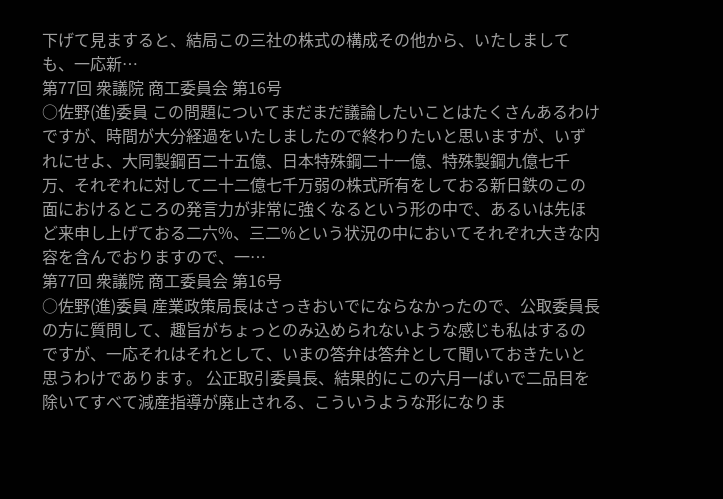下げて見ますると、結局この三社の株式の構成その他から、いたしましても、一応新…
第77回 衆議院 商工委員会 第16号
○佐野(進)委員 この問題についてまだまだ議論したいことはたくさんあるわけですが、時間が大分経過をいたしましたので終わりたいと思いますが、いずれにせよ、大同製鋼百二十五億、日本特殊鋼二十一億、特殊製鋼九億七千万、それぞれに対して二十二億七千万弱の株式所有をしておる新日鉄のこの面におけるところの発言力が非常に強くなるという形の中で、あるいは先ほど来申し上げておる二六%、三二%という状況の中においてそれぞれ大きな内容を含んでおりますので、一…
第77回 衆議院 商工委員会 第16号
○佐野(進)委員 産業政策局長はさっきおいでにならなかったので、公取委員長の方に質問して、趣旨がちょっとのみ込められないような感じも私はするのですが、一応それはそれとして、いまの答弁は答弁として聞いておきたいと思うわけであります。 公正取引委員長、結果的にこの六月一ぱいで二品目を除いてすべて減産指導が廃止される、こういうような形になりま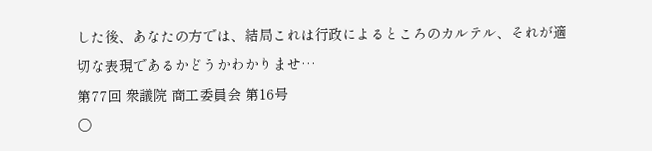した後、あなたの方では、結局これは行政によるところのカルテル、それが適切な表現であるかどうかわかりませ…
第77回 衆議院 商工委員会 第16号
○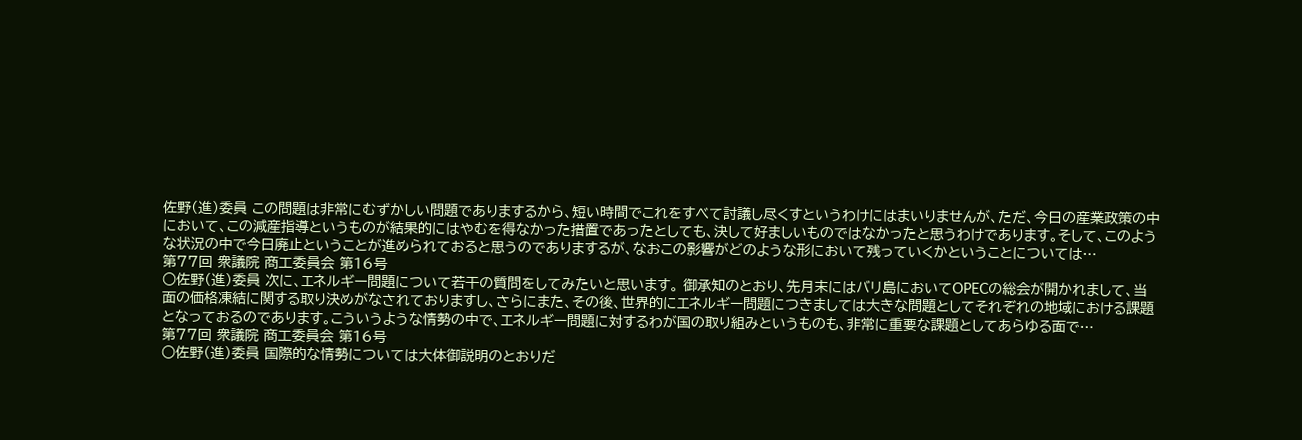佐野(進)委員 この問題は非常にむずかしい問題でありまするから、短い時間でこれをすべて討議し尽くすというわけにはまいりませんが、ただ、今日の産業政策の中において、この減産指導というものが結果的にはやむを得なかった措置であったとしても、決して好ましいものではなかったと思うわけであります。そして、このような状況の中で今日廃止ということが進められておると思うのでありまするが、なおこの影響がどのような形において残っていくかということについては…
第77回 衆議院 商工委員会 第16号
○佐野(進)委員 次に、エネルギー問題について若干の質問をしてみたいと思います。 御承知のとおり、先月末にはバリ島においてOPECの総会が開かれまして、当面の価格凍結に関する取り決めがなされておりますし、さらにまた、その後、世界的にエネルギー問題につきましては大きな問題としてそれぞれの地域における課題となっておるのであります。こういうような情勢の中で、エネルギー問題に対するわが国の取り組みというものも、非常に重要な課題としてあらゆる面で…
第77回 衆議院 商工委員会 第16号
○佐野(進)委員 国際的な情勢については大体御説明のとおりだ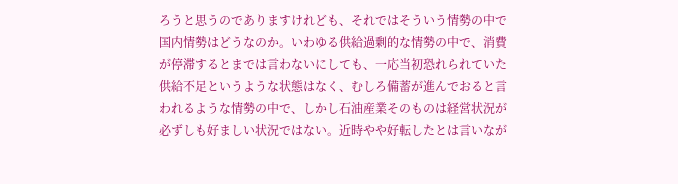ろうと思うのでありますけれども、それではそういう情勢の中で国内情勢はどうなのか。いわゆる供給過剰的な情勢の中で、消費が停滞するとまでは言わないにしても、一応当初恐れられていた供給不足というような状態はなく、むしろ備蓄が進んでおると言われるような情勢の中で、しかし石油産業そのものは経営状況が必ずしも好ましい状況ではない。近時やや好転したとは言いなが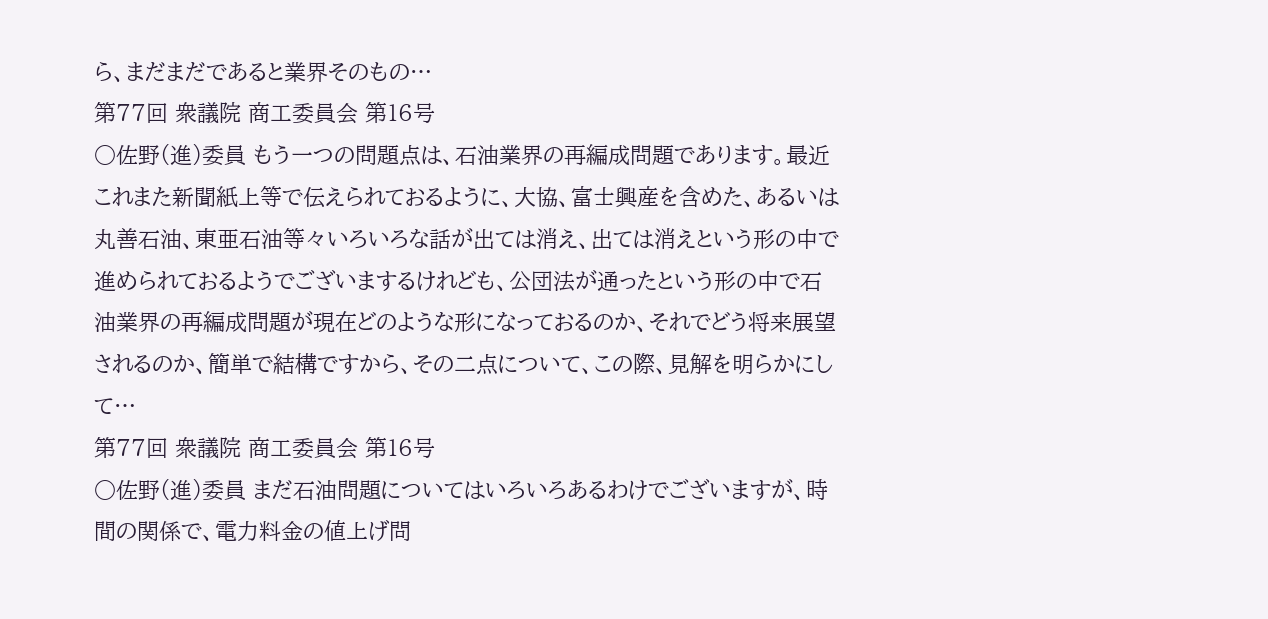ら、まだまだであると業界そのもの…
第77回 衆議院 商工委員会 第16号
○佐野(進)委員 もう一つの問題点は、石油業界の再編成問題であります。最近これまた新聞紙上等で伝えられておるように、大協、富士興産を含めた、あるいは丸善石油、東亜石油等々いろいろな話が出ては消え、出ては消えという形の中で進められておるようでございまするけれども、公団法が通ったという形の中で石油業界の再編成問題が現在どのような形になっておるのか、それでどう将来展望されるのか、簡単で結構ですから、その二点について、この際、見解を明らかにして…
第77回 衆議院 商工委員会 第16号
○佐野(進)委員 まだ石油問題についてはいろいろあるわけでございますが、時間の関係で、電力料金の値上げ問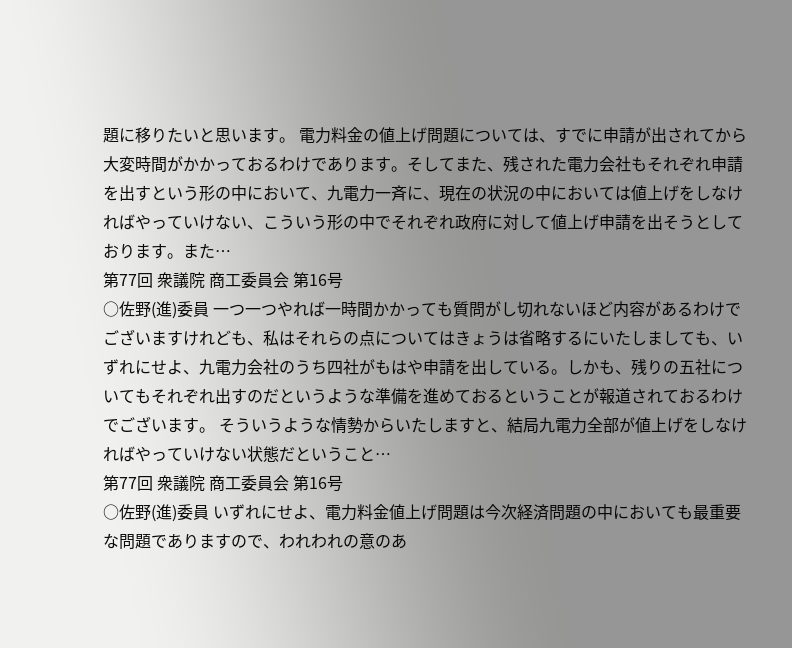題に移りたいと思います。 電力料金の値上げ問題については、すでに申請が出されてから大変時間がかかっておるわけであります。そしてまた、残された電力会社もそれぞれ申請を出すという形の中において、九電力一斉に、現在の状況の中においては値上げをしなければやっていけない、こういう形の中でそれぞれ政府に対して値上げ申請を出そうとしております。また…
第77回 衆議院 商工委員会 第16号
○佐野(進)委員 一つ一つやれば一時間かかっても質問がし切れないほど内容があるわけでございますけれども、私はそれらの点についてはきょうは省略するにいたしましても、いずれにせよ、九電力会社のうち四社がもはや申請を出している。しかも、残りの五社についてもそれぞれ出すのだというような準備を進めておるということが報道されておるわけでございます。 そういうような情勢からいたしますと、結局九電力全部が値上げをしなければやっていけない状態だということ…
第77回 衆議院 商工委員会 第16号
○佐野(進)委員 いずれにせよ、電力料金値上げ問題は今次経済問題の中においても最重要な問題でありますので、われわれの意のあ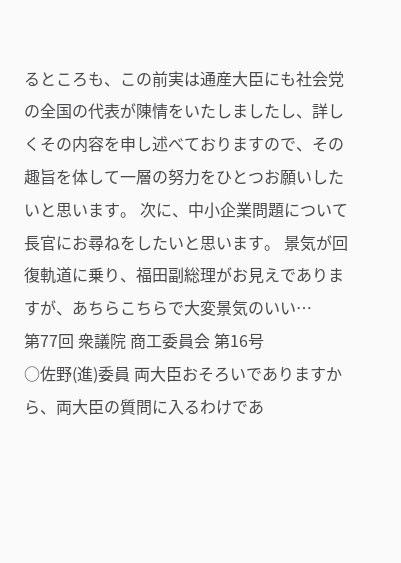るところも、この前実は通産大臣にも社会党の全国の代表が陳情をいたしましたし、詳しくその内容を申し述べておりますので、その趣旨を体して一層の努力をひとつお願いしたいと思います。 次に、中小企業問題について長官にお尋ねをしたいと思います。 景気が回復軌道に乗り、福田副総理がお見えでありますが、あちらこちらで大変景気のいい…
第77回 衆議院 商工委員会 第16号
○佐野(進)委員 両大臣おそろいでありますから、両大臣の質問に入るわけであ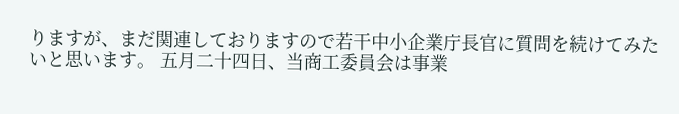りますが、まだ関連しておりますので若干中小企業庁長官に質問を続けてみたいと思います。 五月二十四日、当商工委員会は事業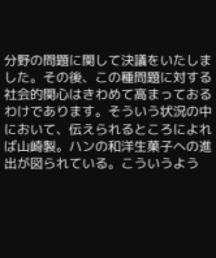分野の問題に関して決議をいたしました。その後、この種問題に対する社会的関心はきわめて高まっておるわけであります。そういう状況の中において、伝えられるところによれば山崎製。ハンの和洋生菓子への進出が図られている。こういうよう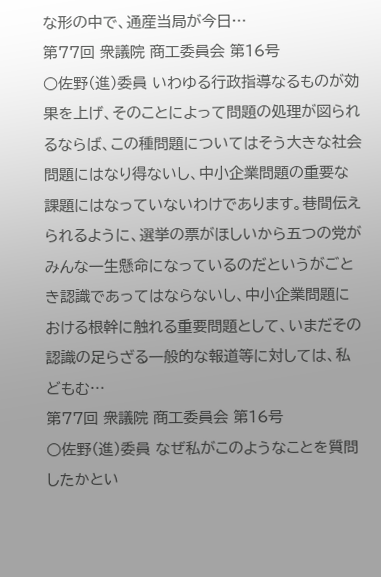な形の中で、通産当局が今日…
第77回 衆議院 商工委員会 第16号
○佐野(進)委員 いわゆる行政指導なるものが効果を上げ、そのことによって問題の処理が図られるならば、この種問題についてはそう大きな社会問題にはなり得ないし、中小企業問題の重要な課題にはなっていないわけであります。巷間伝えられるように、選挙の票がほしいから五つの党がみんな一生懸命になっているのだというがごとき認識であってはならないし、中小企業問題における根幹に触れる重要問題として、いまだその認識の足らざる一般的な報道等に対しては、私どもむ…
第77回 衆議院 商工委員会 第16号
○佐野(進)委員 なぜ私がこのようなことを質問したかとい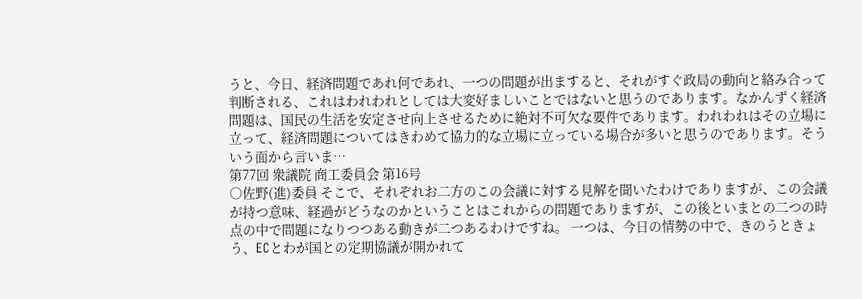うと、今日、経済問題であれ何であれ、一つの問題が出ますると、それがすぐ政局の動向と絡み合って判断される、これはわれわれとしては大変好ましいことではないと思うのであります。なかんずく経済問題は、国民の生活を安定させ向上させるために絶対不可欠な要件であります。われわれはその立場に立って、経済問題についてはきわめて協力的な立場に立っている場合が多いと思うのであります。そういう面から言いま…
第77回 衆議院 商工委員会 第16号
○佐野(進)委員 そこで、それぞれお二方のこの会議に対する見解を聞いたわけでありますが、この会議が持つ意味、経過がどうなのかということはこれからの問題でありますが、この後といまとの二つの時点の中で問題になりつつある動きが二つあるわけですね。 一つは、今日の情勢の中で、きのうときょう、ECとわが国との定期協議が開かれて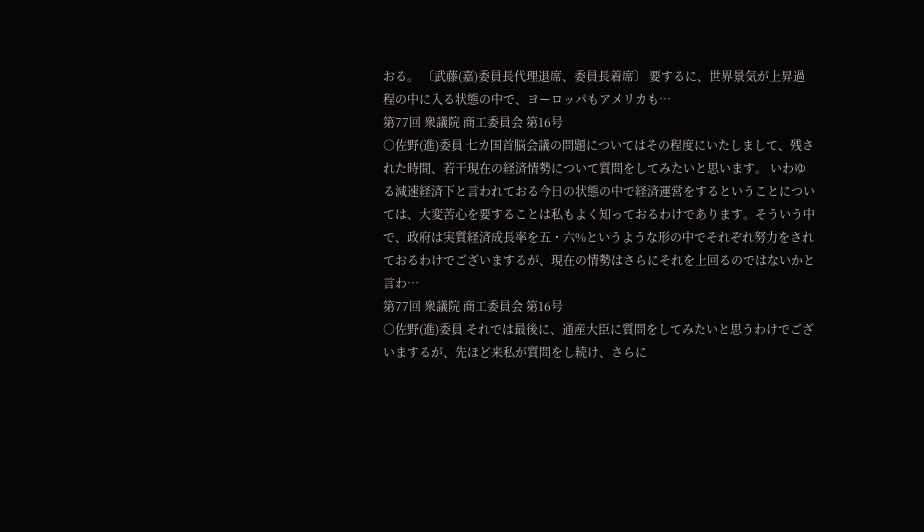おる。 〔武藤(嘉)委員長代理退席、委員長着席〕 要するに、世界景気が上昇過程の中に入る状態の中で、ヨーロッパもアメリカも…
第77回 衆議院 商工委員会 第16号
○佐野(進)委員 七カ国首脳会議の問題についてはその程度にいたしまして、残された時間、若干現在の経済情勢について質問をしてみたいと思います。 いわゆる減速経済下と言われておる今日の状態の中で経済運営をするということについては、大変苦心を要することは私もよく知っておるわけであります。そういう中で、政府は実質経済成長率を五・六%というような形の中でそれぞれ努力をされておるわけでございまするが、現在の情勢はさらにそれを上回るのではないかと言わ…
第77回 衆議院 商工委員会 第16号
○佐野(進)委員 それでは最後に、通産大臣に質問をしてみたいと思うわけでございまするが、先ほど来私が質問をし続け、さらに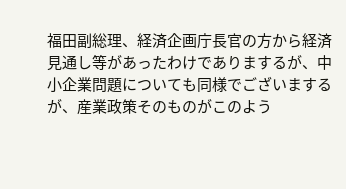福田副総理、経済企画庁長官の方から経済見通し等があったわけでありまするが、中小企業問題についても同様でございまするが、産業政策そのものがこのよう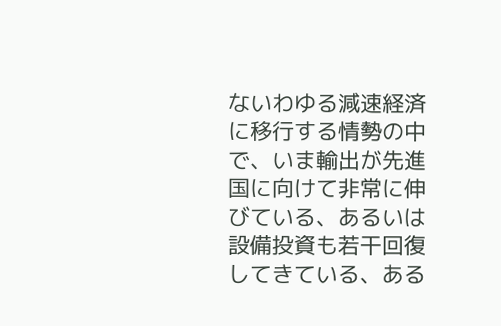ないわゆる減速経済に移行する情勢の中で、いま輸出が先進国に向けて非常に伸びている、あるいは設備投資も若干回復してきている、ある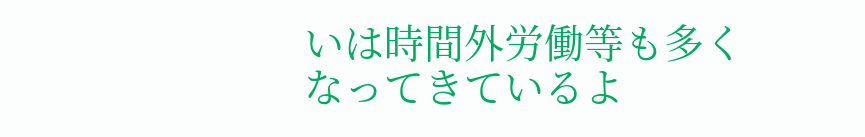いは時間外労働等も多くなってきているよ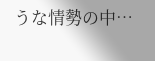うな情勢の中…